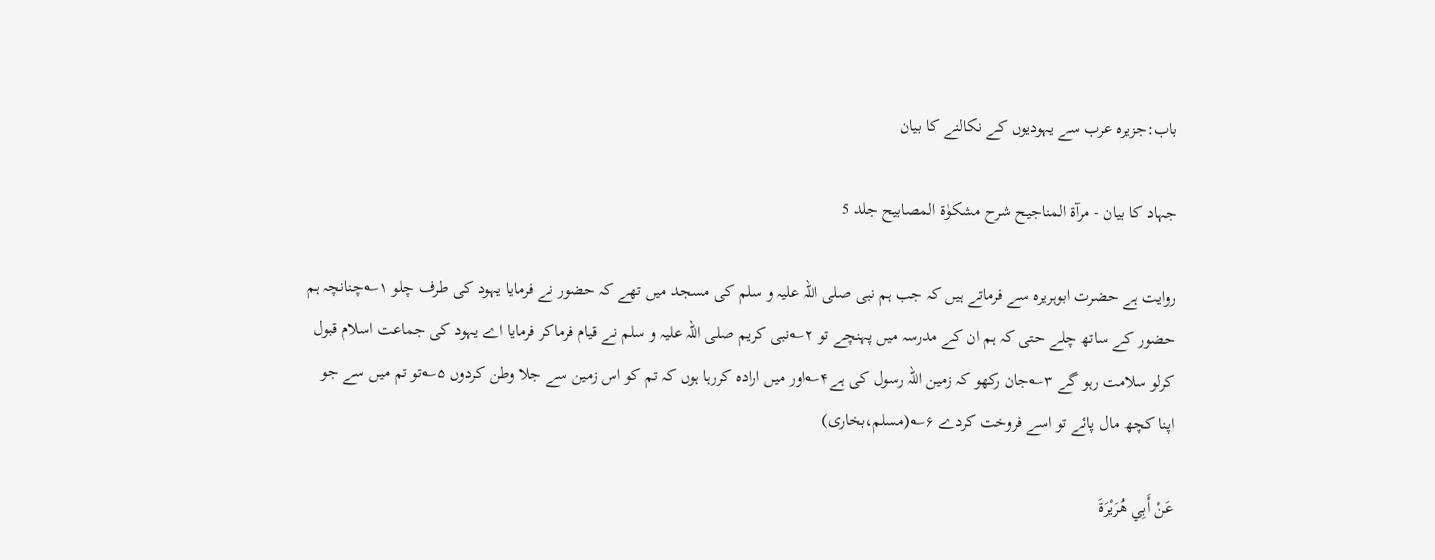باب:جزیرہ عرب سے یہودیوں کے نکالنے کا بیان

جہاد کا بیان - مرآۃ المناجیح شرح مشکوٰۃ المصابیح جلد 5

روایت ہے حضرت ابوہریرہ سے فرماتے ہیں کہ جب ہم نبی صلی اللہ علیہ و سلم کی مسجد میں تھے کہ حضور نے فرمایا یہود کی طرف چلو ۱؎چنانچہ ہم حضور کے ساتھ چلے حتی کہ ہم ان کے مدرسہ میں پہنچے تو ۲؎نبی کریم صلی اللہ علیہ و سلم نے قیام فرماکر فرمایا اے یہود کی جماعت اسلام قبول کرلو سلامت رہو گے ۳؎جان رکھو کہ زمین اللہ رسول کی ہے۴؎اور میں ارادہ کررہا ہوں کہ تم کو اس زمین سے جلا وطن کردوں ۵؎تو تم میں سے جو اپنا کچھ مال پائے تو اسے فروخت کردے ۶؎(مسلم،بخاری)

عَنْ أَبِي هُرَيْرَةَ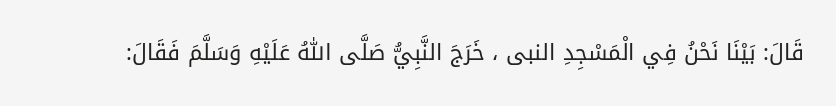قَالَ: بَيْنَا نَحْنُ فِي الْمَسْجِدِ النبی ، خَرَجَ النَّبِيُّ صَلَّى اللّٰهُ عَلَيْهِ وَسَلَّمَ فَقَالَ: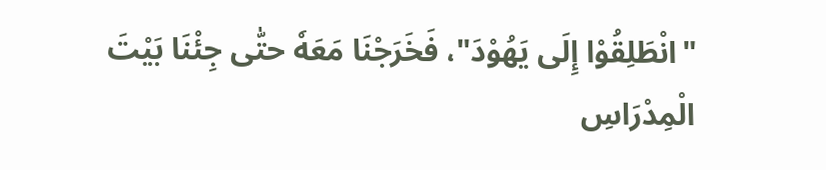"انْطَلِقُوْا إِلَى يَهُوْدَ"، فَخَرَجْنَا مَعَهٗ حتّٰى جِئْنَا بَيْتَ الْمِدْرَاسِ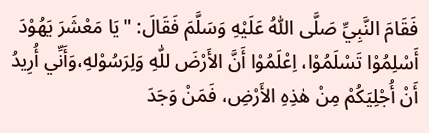فَقَامَ النَّبِيِّ صَلَّى اللّٰهُ عَلَيْهِ وَسَلَّمَ فَقَالَ: "يَا مَعْشَرَ يَهُوْدَ أَسْلِمُوْا تَسْلَمُوْا، اِعْلَمُوْا أَنَّ الأَرْضَ للّٰهِ وَلِرَسُوْلهِ،وَأَنِّي أُرِيدُ أَنْ أُجْلِيَكُمْ مِنْ هٰذِهِ الأَرْضِ، فَمَنْ وَجَدَ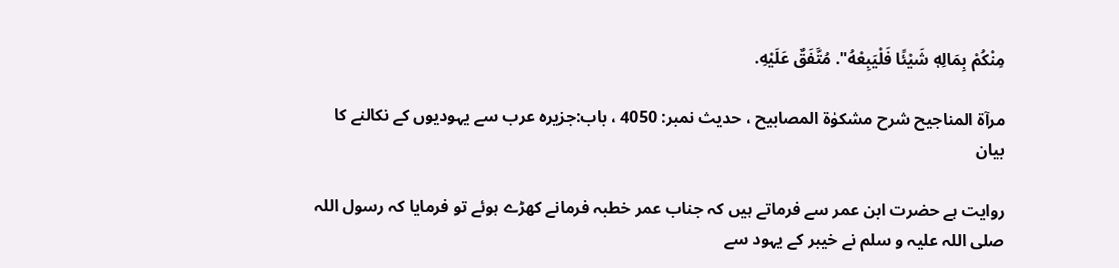مِنْكُمْ بِمَالِهٖ شَيْئًا فَلْيَبِعْهُ". مُتَّفَقٌ عَلَيْهِ.

مرآۃ المناجیح شرح مشکوٰۃ المصابیح ، حدیث نمبر: 4050 ، باب:جزیرہ عرب سے یہودیوں کے نکالنے کا بیان

روایت ہے حضرت ابن عمر سے فرماتے ہیں کہ جناب عمر خطبہ فرمانے کھڑے ہوئے تو فرمایا کہ رسول اللہ صلی اللہ علیہ و سلم نے خیبر کے یہود سے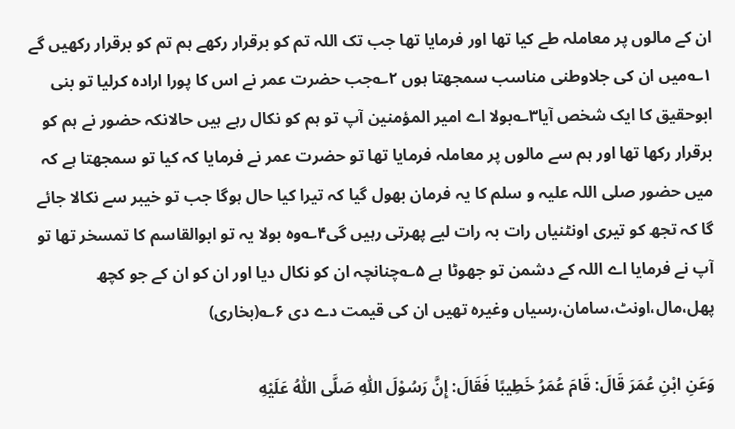ان کے مالوں پر معاملہ طے کیا تھا اور فرمایا تھا جب تک اللہ تم کو برقرار رکھے ہم تم کو برقرار رکھیں گے ۱؎میں ان کی جلاوطنی مناسب سمجھتا ہوں ۲؎جب حضرت عمر نے اس کا پورا ارادہ کرلیا تو بنی ابوحقیق کا ایک شخص آیا۳؎بولا اے امیر المؤمنین آپ تو ہم کو نکال رہے ہیں حالانکہ حضور نے ہم کو برقرار رکھا تھا اور ہم سے مالوں پر معاملہ فرمایا تھا تو حضرت عمر نے فرمایا کہ کیا تو سمجھتا ہے کہ میں حضور صلی اللہ علیہ و سلم کا یہ فرمان بھول گیا کہ تیرا کیا حال ہوگا جب تو خیبر سے نکالا جائے گا کہ تجھ کو تیری اونٹنیاں رات بہ رات لیے پھرتی رہیں گی۴؎وہ بولا یہ تو ابوالقاسم کا تمسخر تھا تو آپ نے فرمایا اے اللہ کے دشمن تو جھوٹا ہے ۵؎چنانچہ ان کو نکال دیا اور ان کو ان کے جو کچھ پھل،مال،اونٹ،سامان،رسیاں وغیرہ تھیں ان کی قیمت دے دی ۶؎(بخاری)

وَعَنِ ابْنِ عُمَرَ قَالَ: قَامَ عُمَرُ خَطِيبًا فَقَالَ: إِنَّ رَسُوْلَ اللّٰهِ صَلَّى اللّٰهُ عَلَيْهِ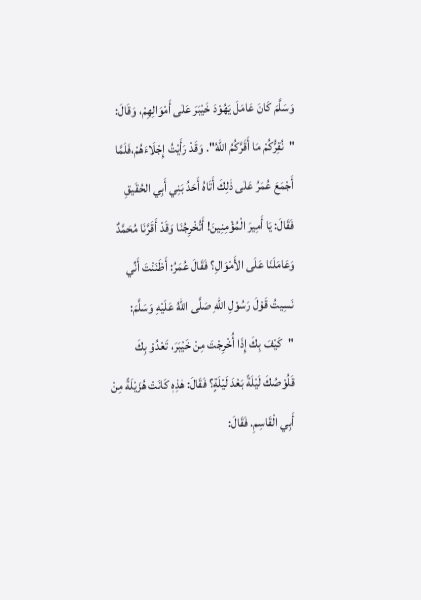وَسَلَّمَ كَانَ عَامَلَ يَهُوْدَ خَيْبَرَ عَلٰى أَمْوَالِهِمْ، وَقَالَ: "نُقِرُّكُمْ مَا أَقَرَّكُمُ اللّٰهُ". وَقَدْ رَأَيْتُ إِجْلَاءَهُمْ،فَلَمَّا أَجْمَعَ عُمَرُ عَلٰى ذٰلِكَ أَتَاهُ أَحَدُ بَنِي أَبِي الحُقَيقِ فَقَالَ: يَا أَمِيرَ الْمُؤْمِنِينَ! أَتُخْرِجُنَا وَقَدْ أَقَرَّنَا مُحَمَّدٌ وَعَامَلَنَا عَلَى الأَمْوَالِ؟ فَقَالَ عُمَرُ: أَظَنَنْتَ أَنِّي نَسِيتُ قَوْلَ رَسُوْلِ اللّٰهِ صَلَّى اللّٰهُ عَلَيْهِ وَسَلَّمَ: "كَيْفَ بِكَ إِذَا أُخْرِجْتَ مِنْ خَيْبَرَ، تَعْدُوْ بِكَ قَلُوْصُكَ لَيْلَةً بَعْدَ لَيْلَةٍ؟ فَقَالَ: هٰذِهٖ كَانَتْ هُزَيْلَةً مِنْ أَبِي الْقَاسِمِ. فَقَالَ: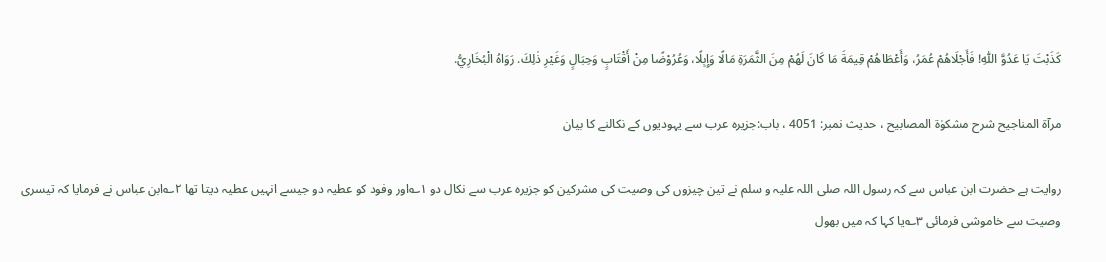كَذَبْتَ يَا عَدُوَّ اللّٰهِ! فَأَجْلَاهُمْ عُمَرُ، وَأَعْطَاهُمْ قِيمَةَ مَا كَانَ لَهُمْ مِنَ الثَّمَرَةِ مَالًا وَإِبِلًا، وَعُرُوْضًا مِنْ أَقْتَابٍ وَحِبَالٍ وَغَيْرِ ذٰلِكَ. رَوَاهُ الْبُخَارِيُّ.

مرآۃ المناجیح شرح مشکوٰۃ المصابیح ، حدیث نمبر: 4051 ، باب:جزیرہ عرب سے یہودیوں کے نکالنے کا بیان

روایت ہے حضرت ابن عباس سے کہ رسول اللہ صلی اللہ علیہ و سلم نے تین چیزوں کی وصیت کی مشرکین کو جزیرہ عرب سے نکال دو ۱؎اور وفود کو عطیہ دو جیسے انہیں عطیہ دیتا تھا ۲؎ابن عباس نے فرمایا کہ تیسری وصیت سے خاموشی فرمائی ۳؎یا کہا کہ میں بھول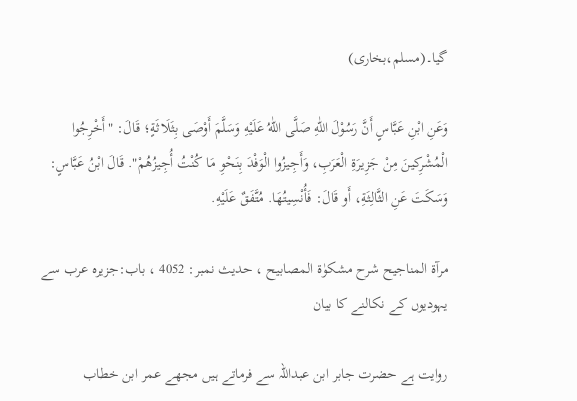گیا۔(مسلم،بخاری)

وَعَنِ ابْنِ عَبَّاسٍ أَنَّ رَسُوْلَ اللّٰهِ صَلَّى اللّٰهُ عَلَيْهِ وَسَلَّمَ أَوْصَى بِثَلَاثَةٍ؛ قَالَ: "أَخْرِجُوا الْمُشْرِكينَ مِنْ جَزِيرَةِ الْعَرَبِ، وَأَجِيزُوا الْوَفْدَ بِنَحْوِ مَا كُنْتُ أُجِيزُهُمْ". قَالَ ابْنُ عَبَّاسٍ: وَسَكَتَ عَنِ الثَّالِثَةِ، أَو قَالَ: فَأُنْسِيتُهَا. مُتَّفَقٌ عَلَيْهِ.

مرآۃ المناجیح شرح مشکوٰۃ المصابیح ، حدیث نمبر: 4052 ، باب:جزیرہ عرب سے یہودیوں کے نکالنے کا بیان

روایت ہے حضرت جابر ابن عبداللہ سے فرماتے ہیں مجھے عمر ابن خطاب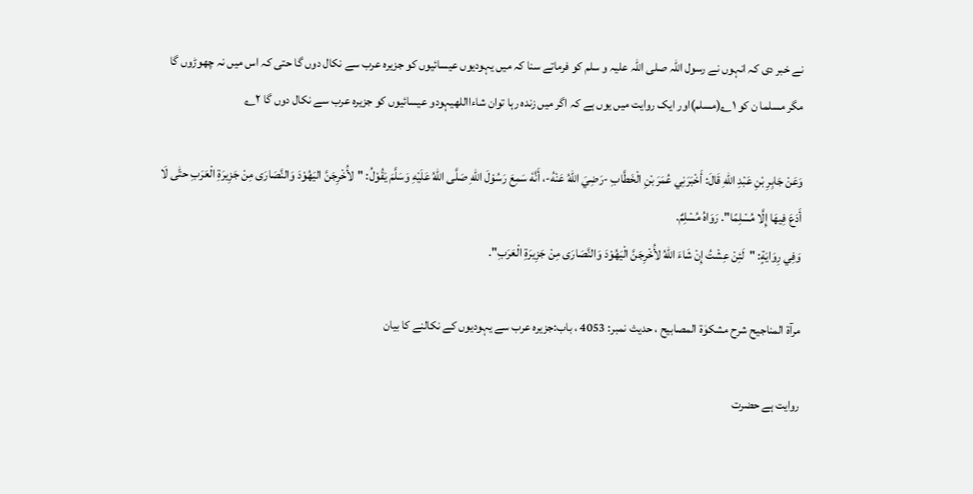نے خبر دی کہ انہوں نے رسول اللہ صلی اللہ علیہ و سلم کو فرماتے سنا کہ میں یہودیوں عیسائیوں کو جزیرہ عرب سے نکال دوں گا حتی کہ اس میں نہ چھوڑوں گا مگر مسلما ن کو ۱؎(مسلم)اور ایک روایت میں یوں ہے کہ اگر میں زندہ رہا توان شاءااللهیہودو عیسائیوں کو جزیرہ عرب سے نکال دوں گا ۲؎

وَعَنْ جَابِرِ بْنِ عَبْدِ اللّٰهِ قَالَ: أَخْبَرَنِي عُمَرَ بْنِ الْخَطَّابِ -رَضِيَ اللّٰهُ عَنْهُ-، أَنَّهٗ سَمِعَ رَسُوْلَ اللّٰهِ صَلَّى اللّٰهُ عَلَيْهِ وَسَلَّمَ يَقُوْلُ: "لأُخْرِجَنَّ اليَهُوْدَ وَالنَّصَارَى مِنْ جَزِيرَةِ الْعَرَبِ حتّٰى لَا أَدَعَ فِيهَا إِلَّا مُسْلِمًا". رَوَاهُ مُسْلِمٌ.
وَفِي رِوَايَةٍ: "لَئِنْ عِشْتُ إِنْ شَاءَ اللّٰهُ لأُخْرِجَنَّ الْيَهُوْدَ وَالنَّصَارَى مِنْ جَزِيرَةِ الْعَرَبِ".

مرآۃ المناجیح شرح مشکوٰۃ المصابیح ، حدیث نمبر: 4053 ، باب:جزیرہ عرب سے یہودیوں کے نکالنے کا بیان

روایت ہے حضرت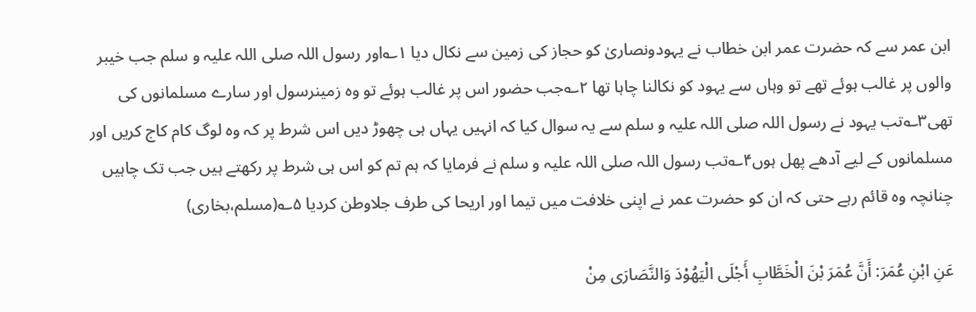ابن عمر سے کہ حضرت عمر ابن خطاب نے یہودونصاریٰ کو حجاز کی زمین سے نکال دیا ۱؎اور رسول اللہ صلی اللہ علیہ و سلم جب خیبر والوں پر غالب ہوئے تھے تو وہاں سے یہود کو نکالنا چاہا تھا ۲؎جب حضور اس پر غالب ہوئے تو وہ زمینرسول اور سارے مسلمانوں کی تھی۳؎تب یہود نے رسول اللہ صلی اللہ علیہ و سلم سے یہ سوال کیا کہ انہیں یہاں ہی چھوڑ دیں اس شرط پر کہ وہ لوگ کام کاج کریں اور مسلمانوں کے لیے آدھے پھل ہوں۴؎تب رسول اللہ صلی اللہ علیہ و سلم نے فرمایا کہ ہم تم کو اس ہی شرط پر رکھتے ہیں جب تک چاہیں چنانچہ وہ قائم رہے حتی کہ ان کو حضرت عمر نے اپنی خلافت میں تیما اور اریحا کی طرف جلاوطن کردیا ۵؎(مسلم،بخاری)

عَنِ ابْنِ عُمَرَ: أَنَّ عُمَرَ بْنَ الْخَطَّابِ أَجْلَى الْيَهُوْدَ وَالنَّصَارَى مِنْ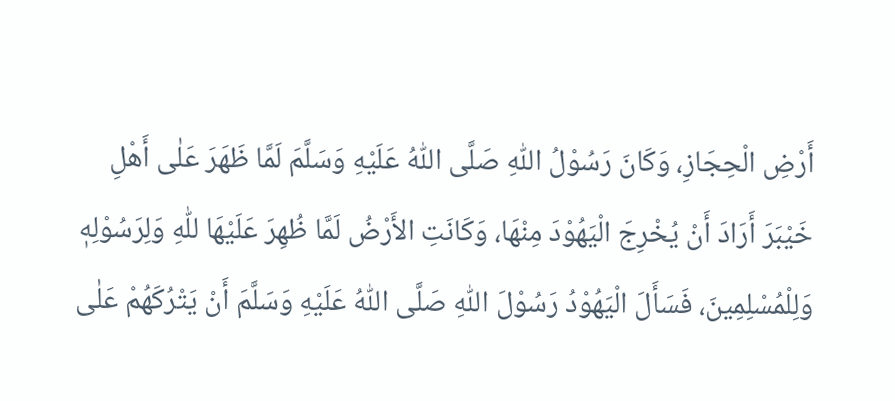أَرْضِ الْحِجَازِ، وَكَانَ رَسُوْلُ اللّٰهِ صَلَّى اللّٰهُ عَلَيْهِ وَسَلَّمَ لَمَّا ظَهَرَ عَلٰى أَهْلِ خَيْبَرَ أَرَادَ أَنْ يُخْرِجَ الْيَهُوْدَ مِنْهَا، وَكَانَتِ الأَرْضُ لَمَّا ظُهِرَ عَلَيْهَا للّٰهِ وَلِرَسُوْلِهٖ وَلِلْمُسْلِمِينَ، فَسَأَلَ الْيَهُوْدُ رَسُوْلَ اللّٰهِ صَلَّى اللّٰهُ عَلَيْهِ وَسَلَّمَ أَنْ يَتْرُكَهُمْ عَلٰى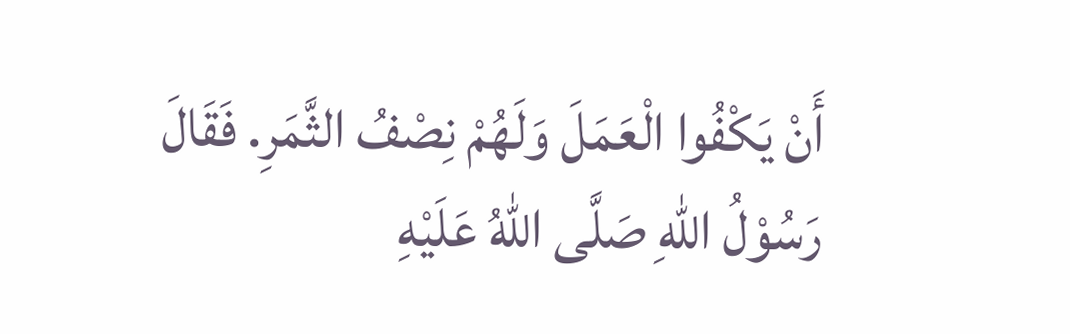أَنْ يَكْفُوا الْعَمَلَ وَلَهُمْ نِصْفُ الثَّمَرِ. فَقَالَ رَسُوْلُ اللّٰهِ صَلَّى اللّٰهُ عَلَيْهِ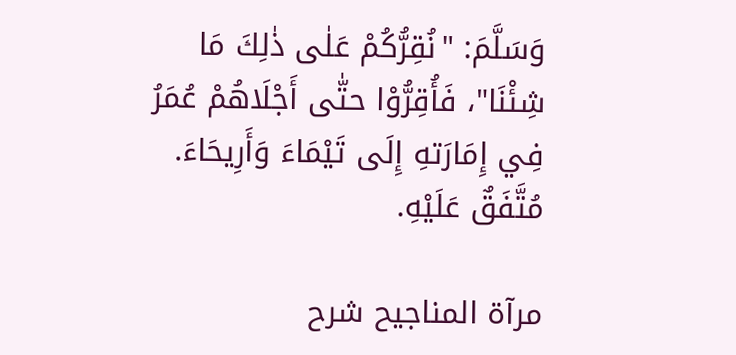وَسَلَّمَ: "نُقِرُّكُمْ عَلٰى ذٰلِكَ مَا شِئْنَا"، فَأُقِرُّوْا حتّٰى أَجْلَاهُمْ عُمَرُ فِي إِمَارَتهِ إِلَى تَيْمَاءَ وَأَرِيحَاءَ. مُتَّفَقٌ عَلَيْهِ.

مرآۃ المناجیح شرح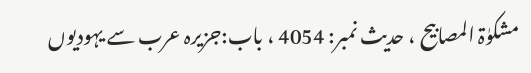مشکوٰۃ المصابیح ، حدیث نمبر: 4054 ، باب:جزیرہ عرب سے یہودیوں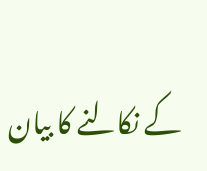کے نکالنے کا بیان